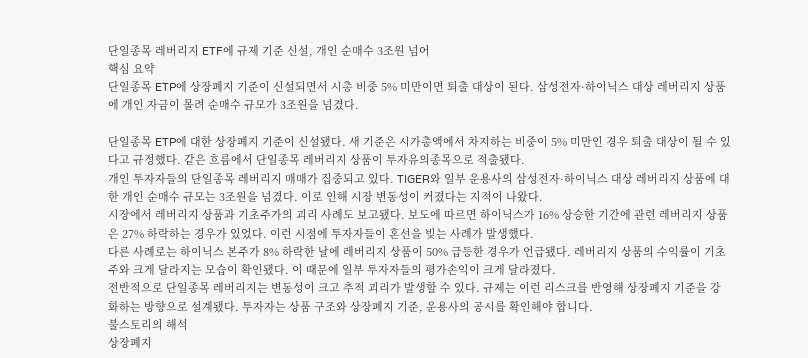단일종목 레버리지 ETF에 규제 기준 신설, 개인 순매수 3조원 넘어
핵심 요약
단일종목 ETP에 상장폐지 기준이 신설되면서 시총 비중 5% 미만이면 퇴출 대상이 된다. 삼성전자·하이닉스 대상 레버리지 상품에 개인 자금이 몰려 순매수 규모가 3조원을 넘겼다.

단일종목 ETP에 대한 상장폐지 기준이 신설됐다. 새 기준은 시가총액에서 차지하는 비중이 5% 미만인 경우 퇴출 대상이 될 수 있다고 규정했다. 같은 흐름에서 단일종목 레버리지 상품이 투자유의종목으로 적출됐다.
개인 투자자들의 단일종목 레버리지 매매가 집중되고 있다. TIGER와 일부 운용사의 삼성전자·하이닉스 대상 레버리지 상품에 대한 개인 순매수 규모는 3조원을 넘겼다. 이로 인해 시장 변동성이 커졌다는 지적이 나왔다.
시장에서 레버리지 상품과 기초주가의 괴리 사례도 보고됐다. 보도에 따르면 하이닉스가 16% 상승한 기간에 관련 레버리지 상품은 27% 하락하는 경우가 있었다. 이런 시점에 투자자들이 혼선을 빚는 사례가 발생했다.
다른 사례로는 하이닉스 본주가 8% 하락한 날에 레버리지 상품이 50% 급등한 경우가 언급됐다. 레버리지 상품의 수익률이 기초주와 크게 달라지는 모습이 확인됐다. 이 때문에 일부 투자자들의 평가손익이 크게 달라졌다.
전반적으로 단일종목 레버리지는 변동성이 크고 추적 괴리가 발생할 수 있다. 규제는 이런 리스크를 반영해 상장폐지 기준을 강화하는 방향으로 설계됐다. 투자자는 상품 구조와 상장폐지 기준, 운용사의 공시를 확인해야 합니다.
불스토리의 해석
상장폐지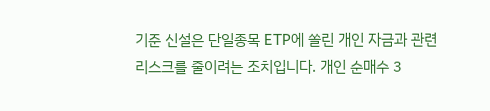기준 신설은 단일종목 ETP에 쏠린 개인 자금과 관련 리스크를 줄이려는 조치입니다. 개인 순매수 3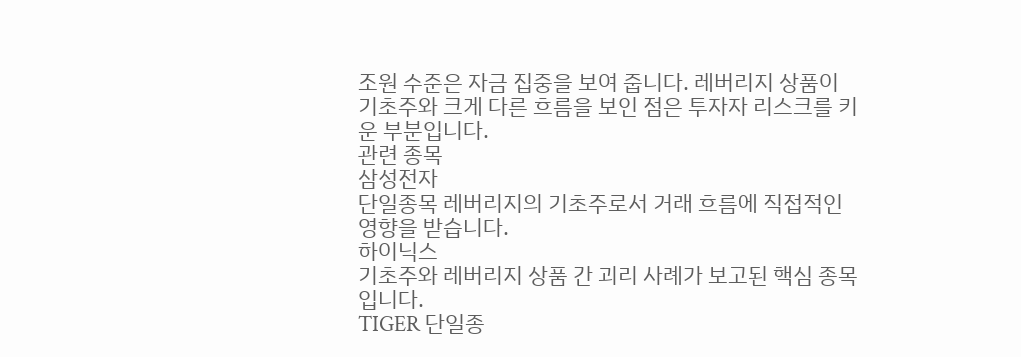조원 수준은 자금 집중을 보여 줍니다. 레버리지 상품이 기초주와 크게 다른 흐름을 보인 점은 투자자 리스크를 키운 부분입니다.
관련 종목
삼성전자
단일종목 레버리지의 기초주로서 거래 흐름에 직접적인 영향을 받습니다.
하이닉스
기초주와 레버리지 상품 간 괴리 사례가 보고된 핵심 종목입니다.
TIGER 단일종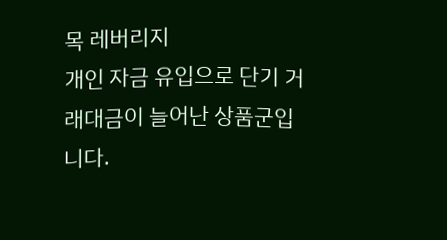목 레버리지
개인 자금 유입으로 단기 거래대금이 늘어난 상품군입니다.